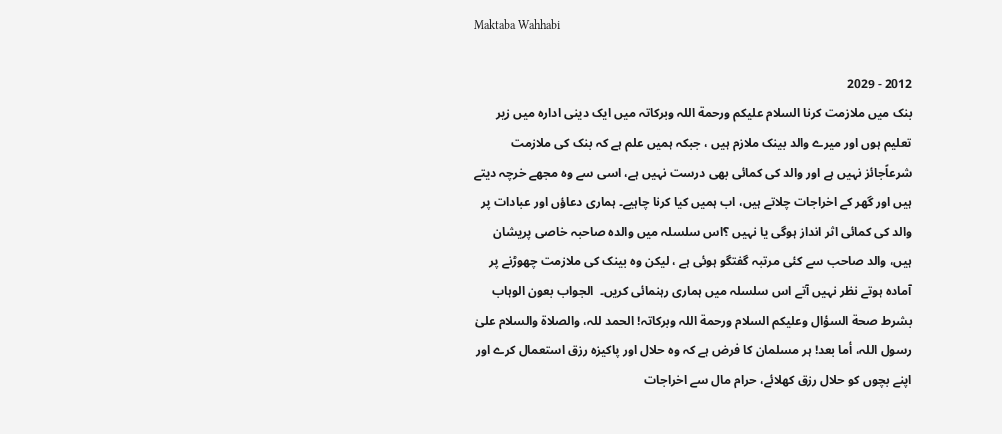Maktaba Wahhabi

2012 - 2029
بنک میں ملازمت کرنا السلام علیکم ورحمة اللہ وبرکاتہ میں ایک دینی ادارہ میں زیر تعلیم ہوں اور میرے والد بینک ملازم ہیں ، جبکہ ہمیں علم ہے کہ بنک کی ملازمت شرعاًجائز نہیں ہے اور والد کی کمائی بھی درست نہیں ہے، اسی سے وہ مجھے خرچہ دیتے ہیں اور گھر کے اخراجات چلاتے ہیں، اب ہمیں کیا کرنا چاہیے۔ ہماری دعاؤں اور عبادات پر والد کی کمائی اثر انداز ہوگی یا نہیں ؟اس سلسلہ میں والدہ صاحبہ خاصی پریشان ہیں، والد صاحب سے کئی مرتبہ گفتگو ہوئی ہے ، لیکن وہ بینک کی ملازمت چھوڑنے پر آمادہ ہوتے نظر نہیں آتے اس سلسلہ میں ہماری رہنمائی کریں۔  الجواب بعون الوہاب بشرط صحة السؤال وعلیکم السلام ورحمة اللہ وبرکاتہ! الحمد للہ، والصلاة والسلام علیٰ رسول اللہ، أما بعد! ہر مسلمان کا فرض ہے کہ وہ حلال اور پاکیزہ رزق استعمال کرے اور اپنے بچوں کو حلال رزق کھلائے، حرام مال سے اخراجات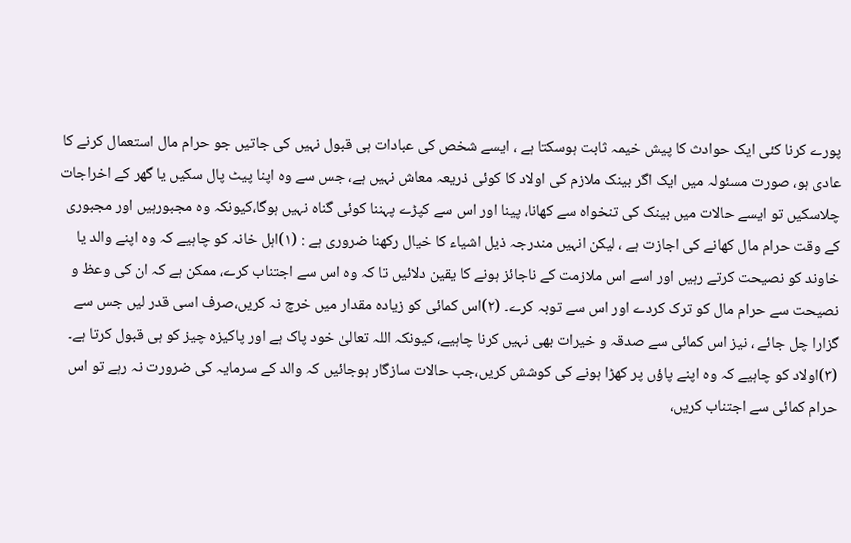پورے کرنا کئی ایک حوادث کا پیش خیمہ ثابت ہوسکتا ہے ، ایسے شخص کی عبادات ہی قبول نہیں کی جاتیں جو حرام مال استعمال کرنے کا عادی ہو، صورت مسئولہ میں ایک اگر بینک ملازم کی اولاد کا کوئی ذریعہ معاش نہیں ہے، جس سے وہ اپنا پیٹ پال سکیں یا گھر کے اخراجات چلاسکیں تو ایسے حالات میں بینک کی تنخواہ سے کھانا، پینا اور اس سے کپڑے پہننا کوئی گناہ نہیں ہوگا،کیونکہ وہ مجبورہیں اور مجبوری کے وقت حرام مال کھانے کی اجازت ہے ، لیکن انہیں مندرجہ ذیل اشیاء کا خیال رکھنا ضروری ہے : (۱)اہل خانہ کو چاہیے کہ وہ اپنے والد یا خاوند کو نصیحت کرتے رہیں اور اسے اس ملازمت کے ناجائز ہونے کا یقین دلائیں تا کہ وہ اس سے اجتناب کرے، ممکن ہے کہ ان کی وعظ و نصیحت سے حرام مال کو ترک کردے اور اس سے توبہ کرے۔ (۲)اس کمائی کو زیادہ مقدار میں خرچ نہ کریں،صرف اسی قدر لیں جس سے گزارا چل جائے ، نیز اس کمائی سے صدقہ و خیرات بھی نہیں کرنا چاہیے، کیونکہ اللہ تعالیٰ خود پاک ہے اور پاکیزہ چیز کو ہی قبول کرتا ہے۔ (۳)اولاد کو چاہیے کہ وہ اپنے پاؤں پر کھڑا ہونے کی کوشش کریں،جب حالات سازگار ہوجائیں کہ والد کے سرمایہ کی ضرورت نہ رہے تو اس حرام کمائی سے اجتناب کریں،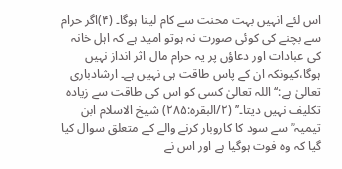اس لئے انہیں بہت محنت سے کام لینا ہوگا۔ (۴)اگر حرام سے بچنے کی کوئی صورت نہ ہوتو امید ہے کہ اہل خانہ کی عبادات اور دعاؤں پر یہ حرام مال اثر انداز نہیں ہوگا،کیونکہ ان کے پاس طاقت ہی نہیں ہے۔ ارشادباری تعالیٰ ہے:‘‘اللہ تعالیٰ کسی کو اس کی طاقت سے زیادہ تکلیف نہیں دیتا۔’’ (۲/البقرہ:۲۸۵) شیخ الاسلام ابن تیمیہ ؒ سے سود کا کاروبار کرنے والے کے متعلق سوال کیا گیا کہ وہ فوت ہوگیا ہے اور اس نے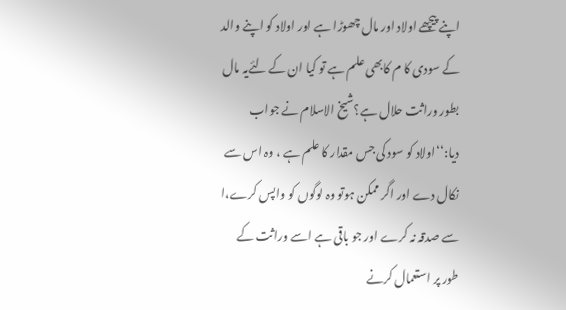اپنے پیچھے اولاد اور مال چھوڑا ہے اور اولاد کو اپنے والد کے سودی کا م کابھی علم ہے تو کیا ان کے لئےیہ مال بطور وراثت حلال ہے؟شیخ الاسلام نے جواب دیا:‘‘اولاد کو سود کی جس مقدار کا علم ہے ، وہ اس سے نکال دے اور اگر ممکن ہوتو وہ لوگوں کو واپس کرے،ا سے صدقہ نہ کرے اور جو باقی ہے اسے وراثت کے طور پر استعمال کرنے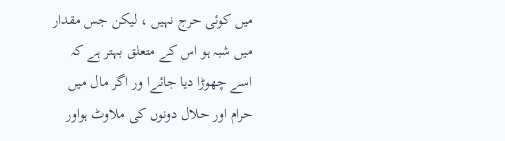میں کوئی حرج نہیں ، لیکن جس مقدار میں شبہ ہو اس کے متعلق بہتر ہے کہ اسے چھوڑا دیا جائےا ور اگر مال میں حرام اور حلال دونوں کی ملاوٹ ہواور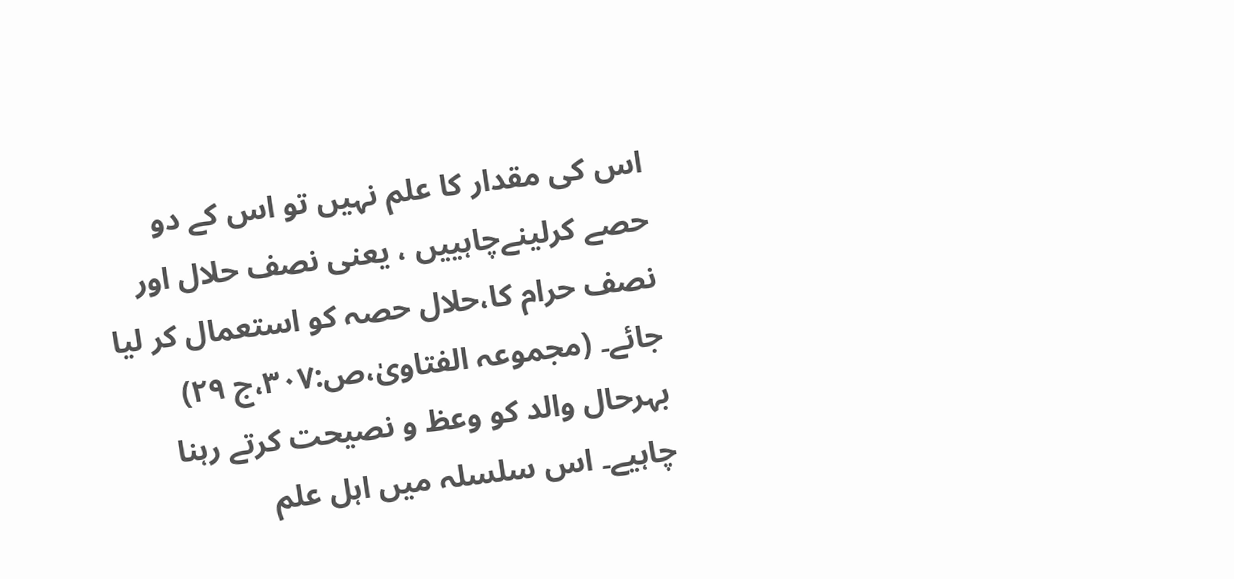اس کی مقدار کا علم نہیں تو اس کے دو حصے کرلینےچاہییں ، یعنی نصف حلال اور نصف حرام کا،حلال حصہ کو استعمال کر لیا جائے۔ (مجموعہ الفتاویٰ،ص:۳۰۷،ج ۲۹) بہرحال والد کو وعظ و نصیحت کرتے رہنا چاہیے۔ اس سلسلہ میں اہل علم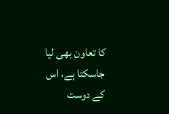کا تعاون بھی لیا جاسکتا ہے، اس کے دوست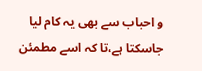و احباب سے بھی یہ کام لیا جاسکتا ہے،تا کہ اسے مطمئن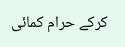کرکے حرام کمائی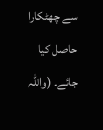سے چھٹکارا حاصل کیا جائے۔ (واللہ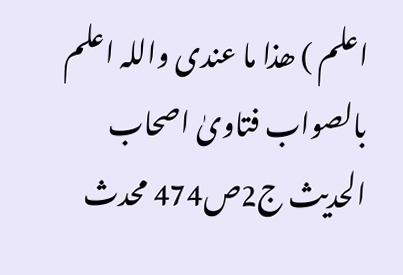اعلم ) ھذا ما عندی واللہ اعلم بالصواب فتاویٰ اصحاب الحدیث ج2ص474 محدث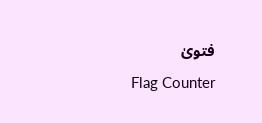فتویٰ
Flag Counter